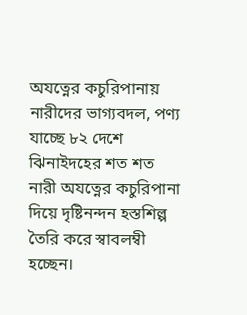অযত্নের কচুরিপানায় নারীদের ভাগ্যবদল, পণ্য যাচ্ছে ৮২ দেশে
ঝিনাইদহের শত শত নারী অযত্নের কচুরিপানা দিয়ে দৃষ্টিনন্দন হস্তশিল্প তৈরি করে স্বাবলম্বী হচ্ছেন।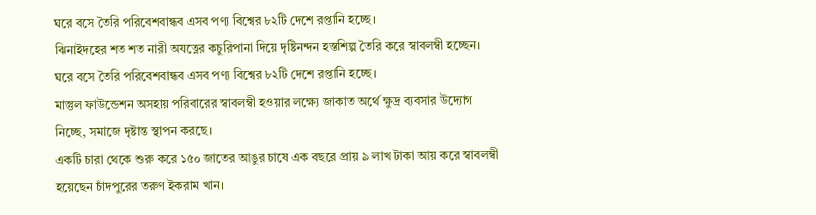ঘরে বসে তৈরি পরিবেশবান্ধব এসব পণ্য বিশ্বের ৮২টি দেশে রপ্তানি হচ্ছে।
ঝিনাইদহের শত শত নারী অযত্নের কচুরিপানা দিয়ে দৃষ্টিনন্দন হস্তশিল্প তৈরি করে স্বাবলম্বী হচ্ছেন। ঘরে বসে তৈরি পরিবেশবান্ধব এসব পণ্য বিশ্বের ৮২টি দেশে রপ্তানি হচ্ছে।
মাস্তুল ফাউন্ডেশন অসহায় পরিবারের স্বাবলম্বী হওয়ার লক্ষ্যে জাকাত অর্থে ক্ষুদ্র ব্যবসার উদ্যোগ নিচ্ছে, সমাজে দৃষ্টান্ত স্থাপন করছে।
একটি চারা থেকে শুরু করে ১৫০ জাতের আঙুর চাষে এক বছরে প্রায় ৯ লাখ টাকা আয় করে স্বাবলম্বী হয়েছেন চাঁদপুরের তরুণ ইকরাম খান।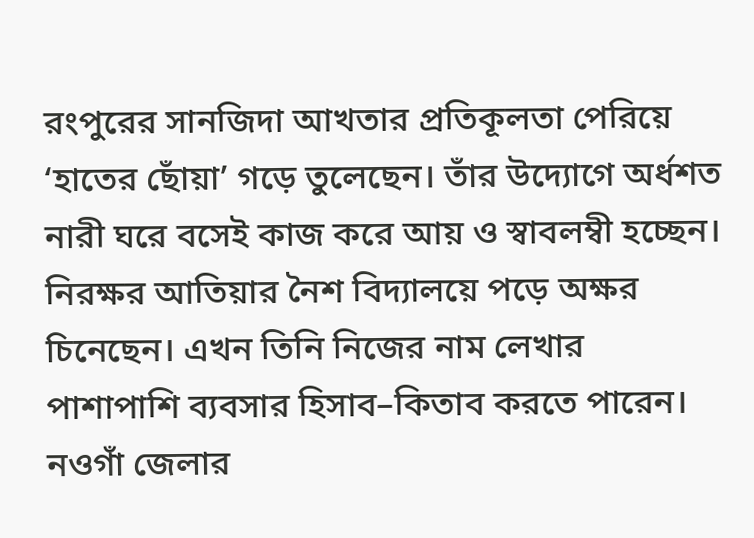রংপুরের সানজিদা আখতার প্রতিকূলতা পেরিয়ে ‘হাতের ছোঁয়া’ গড়ে তুলেছেন। তাঁর উদ্যোগে অর্ধশত নারী ঘরে বসেই কাজ করে আয় ও স্বাবলম্বী হচ্ছেন।
নিরক্ষর আতিয়ার নৈশ বিদ্যালয়ে পড়ে অক্ষর চিনেছেন। এখন তিনি নিজের নাম লেখার পাশাপাশি ব্যবসার হিসাব–কিতাব করতে পারেন।
নওগাঁ জেলার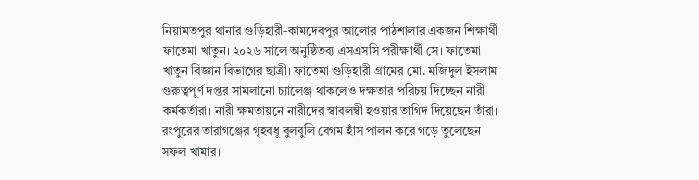নিয়ামতপুর থানার গুড়িহারী-কামদেবপুর আলোর পাঠশালার একজন শিক্ষার্থী ফাতেমা খাতুন। ২০২৬ সালে অনুষ্ঠিতব্য এসএসসি পরীক্ষার্থী সে। ফাতেমা খাতুন বিজ্ঞান বিভাগের ছাত্রী। ফাতেমা গুড়িহারী গ্রামের মো. মজিদুল ইসলাম
গুরুত্বপূর্ণ দপ্তর সামলানো চ্যালেঞ্জ থাকলেও দক্ষতার পরিচয় দিচ্ছেন নারী কর্মকর্তারা। নারী ক্ষমতায়নে নারীদের স্বাবলম্বী হওয়ার তাগিদ দিয়েছেন তাঁরা।
রংপুরের তারাগঞ্জের গৃহবধূ বুলবুলি বেগম হাঁস পালন করে গড়ে তুলেছেন সফল খামার।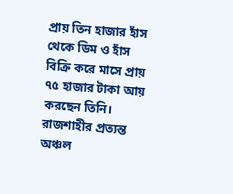প্রায় তিন হাজার হাঁস থেকে ডিম ও হাঁস বিক্রি করে মাসে প্রায় ৭৫ হাজার টাকা আয় করছেন তিনি।
রাজশাহীর প্রত্যন্ত অঞ্চল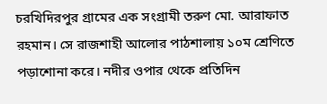চরখিদিরপুর গ্রামের এক সংগ্রামী তরুণ মো. আরাফাত রহমান। সে রাজশাহী আলোর পাঠশালায় ১০ম শ্রেণিতে পড়াশোনা করে। নদীর ওপার থেকে প্রতিদিন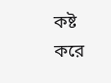কষ্ট করে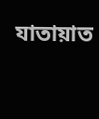যাতায়াত